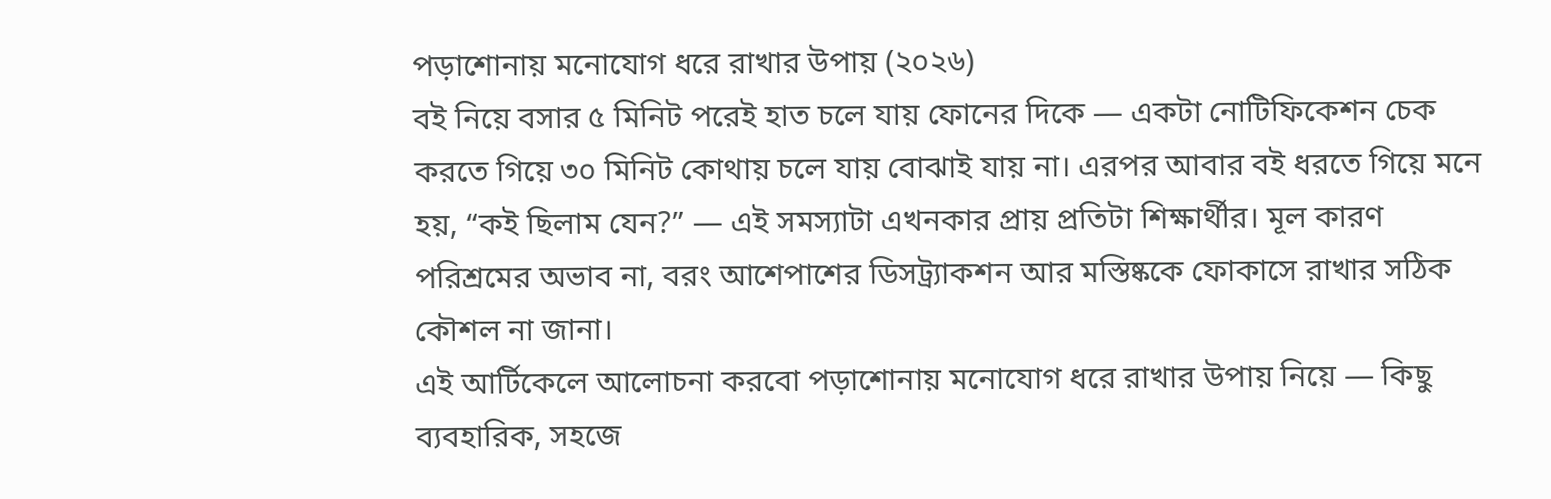পড়াশোনায় মনোযোগ ধরে রাখার উপায় (২০২৬)
বই নিয়ে বসার ৫ মিনিট পরেই হাত চলে যায় ফোনের দিকে — একটা নোটিফিকেশন চেক করতে গিয়ে ৩০ মিনিট কোথায় চলে যায় বোঝাই যায় না। এরপর আবার বই ধরতে গিয়ে মনে হয়, “কই ছিলাম যেন?” — এই সমস্যাটা এখনকার প্রায় প্রতিটা শিক্ষার্থীর। মূল কারণ পরিশ্রমের অভাব না, বরং আশেপাশের ডিসট্র্যাকশন আর মস্তিষ্ককে ফোকাসে রাখার সঠিক কৌশল না জানা।
এই আর্টিকেলে আলোচনা করবো পড়াশোনায় মনোযোগ ধরে রাখার উপায় নিয়ে — কিছু ব্যবহারিক, সহজে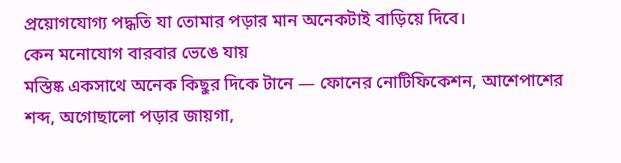প্রয়োগযোগ্য পদ্ধতি যা তোমার পড়ার মান অনেকটাই বাড়িয়ে দিবে।
কেন মনোযোগ বারবার ভেঙে যায়
মস্তিষ্ক একসাথে অনেক কিছুর দিকে টানে — ফোনের নোটিফিকেশন, আশেপাশের শব্দ, অগোছালো পড়ার জায়গা,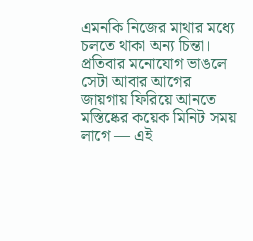এমনকি নিজের মাথার মধ্যে চলতে থাকা অন্য চিন্তা। প্রতিবার মনোযোগ ভাঙলে সেটা আবার আগের জায়গায় ফিরিয়ে আনতে মস্তিষ্কের কয়েক মিনিট সময় লাগে — এই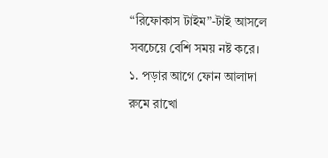“রিফোকাস টাইম”-টাই আসলে সবচেয়ে বেশি সময় নষ্ট করে।
১. পড়ার আগে ফোন আলাদা রুমে রাখো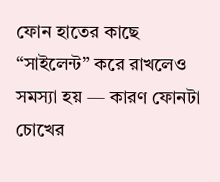ফোন হাতের কাছে “সাইলেন্ট” করে রাখলেও সমস্যা হয় — কারণ ফোনটা চোখের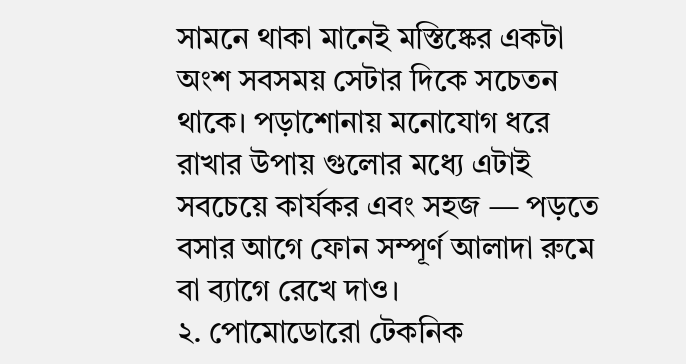সামনে থাকা মানেই মস্তিষ্কের একটা অংশ সবসময় সেটার দিকে সচেতন থাকে। পড়াশোনায় মনোযোগ ধরে রাখার উপায় গুলোর মধ্যে এটাই সবচেয়ে কার্যকর এবং সহজ — পড়তে বসার আগে ফোন সম্পূর্ণ আলাদা রুমে বা ব্যাগে রেখে দাও।
২. পোমোডোরো টেকনিক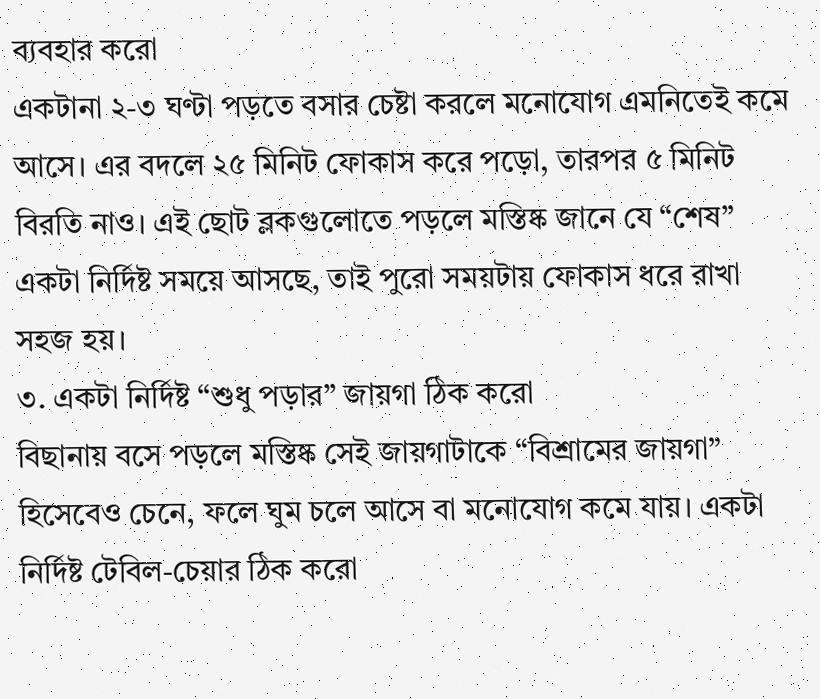ব্যবহার করো
একটানা ২-৩ ঘণ্টা পড়তে বসার চেষ্টা করলে মনোযোগ এমনিতেই কমে আসে। এর বদলে ২৫ মিনিট ফোকাস করে পড়ো, তারপর ৫ মিনিট বিরতি নাও। এই ছোট ব্লকগুলোতে পড়লে মস্তিষ্ক জানে যে “শেষ” একটা নির্দিষ্ট সময়ে আসছে, তাই পুরো সময়টায় ফোকাস ধরে রাখা সহজ হয়।
৩. একটা নির্দিষ্ট “শুধু পড়ার” জায়গা ঠিক করো
বিছানায় বসে পড়লে মস্তিষ্ক সেই জায়গাটাকে “বিশ্রামের জায়গা” হিসেবেও চেনে, ফলে ঘুম চলে আসে বা মনোযোগ কমে যায়। একটা নির্দিষ্ট টেবিল-চেয়ার ঠিক করো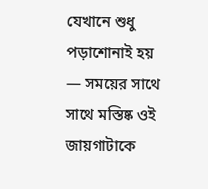যেখানে শুধু পড়াশোনাই হয় — সময়ের সাথে সাথে মস্তিষ্ক ওই জায়গাটাকে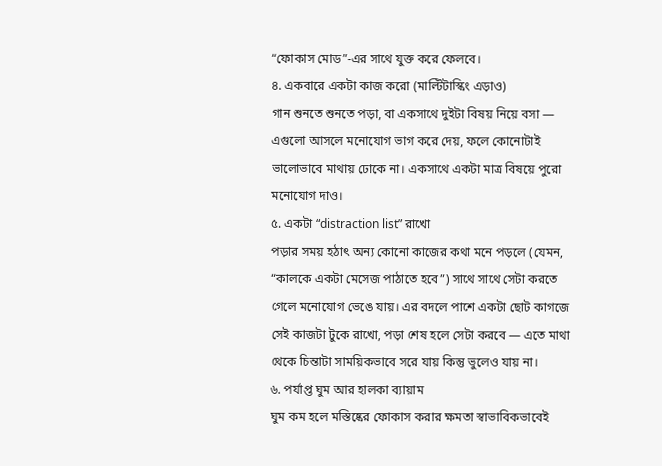“ফোকাস মোড”-এর সাথে যুক্ত করে ফেলবে।
৪. একবারে একটা কাজ করো (মাল্টিটাস্কিং এড়াও)
গান শুনতে শুনতে পড়া, বা একসাথে দুইটা বিষয় নিয়ে বসা — এগুলো আসলে মনোযোগ ভাগ করে দেয়, ফলে কোনোটাই ভালোভাবে মাথায় ঢোকে না। একসাথে একটা মাত্র বিষয়ে পুরো মনোযোগ দাও।
৫. একটা “distraction list” রাখো
পড়ার সময় হঠাৎ অন্য কোনো কাজের কথা মনে পড়লে (যেমন, “কালকে একটা মেসেজ পাঠাতে হবে”) সাথে সাথে সেটা করতে গেলে মনোযোগ ভেঙে যায়। এর বদলে পাশে একটা ছোট কাগজে সেই কাজটা টুকে রাখো, পড়া শেষ হলে সেটা করবে — এতে মাথা থেকে চিন্তাটা সাময়িকভাবে সরে যায় কিন্তু ভুলেও যায় না।
৬. পর্যাপ্ত ঘুম আর হালকা ব্যায়াম
ঘুম কম হলে মস্তিষ্কের ফোকাস করার ক্ষমতা স্বাভাবিকভাবেই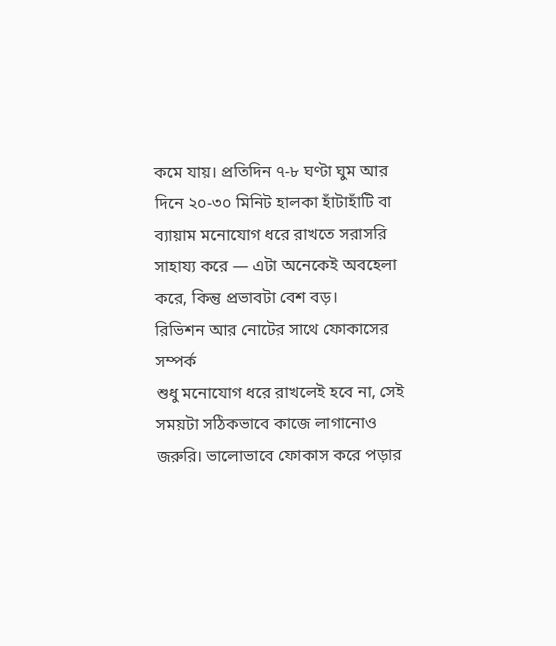কমে যায়। প্রতিদিন ৭-৮ ঘণ্টা ঘুম আর দিনে ২০-৩০ মিনিট হালকা হাঁটাহাঁটি বা ব্যায়াম মনোযোগ ধরে রাখতে সরাসরি সাহায্য করে — এটা অনেকেই অবহেলা করে, কিন্তু প্রভাবটা বেশ বড়।
রিভিশন আর নোটের সাথে ফোকাসের সম্পর্ক
শুধু মনোযোগ ধরে রাখলেই হবে না, সেই সময়টা সঠিকভাবে কাজে লাগানোও জরুরি। ভালোভাবে ফোকাস করে পড়ার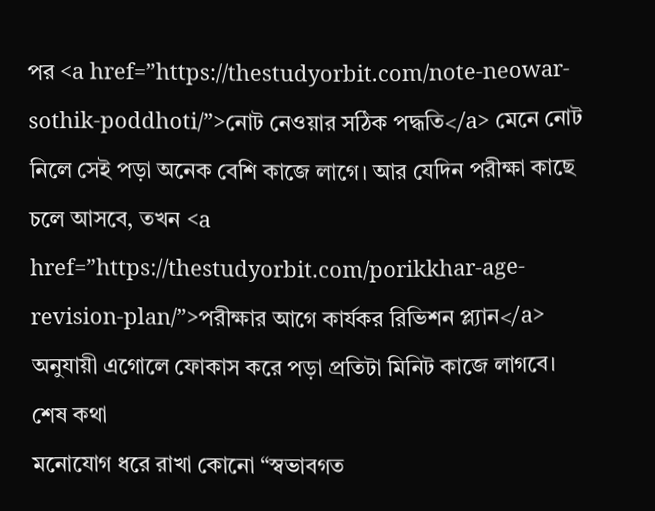পর <a href=”https://thestudyorbit.com/note-neowar-sothik-poddhoti/”>নোট নেওয়ার সঠিক পদ্ধতি</a> মেনে নোট নিলে সেই পড়া অনেক বেশি কাজে লাগে। আর যেদিন পরীক্ষা কাছে চলে আসবে, তখন <a href=”https://thestudyorbit.com/porikkhar-age-revision-plan/”>পরীক্ষার আগে কার্যকর রিভিশন প্ল্যান</a> অনুযায়ী এগোলে ফোকাস করে পড়া প্রতিটা মিনিট কাজে লাগবে।
শেষ কথা
মনোযোগ ধরে রাখা কোনো “স্বভাবগত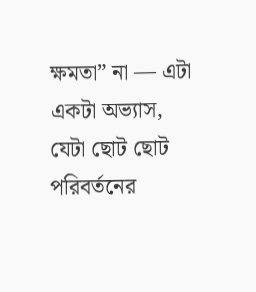ক্ষমতা” না — এটা একটা অভ্যাস, যেটা ছোট ছোট পরিবর্তনের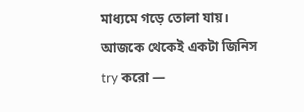মাধ্যমে গড়ে তোলা যায়। আজকে থেকেই একটা জিনিস try করো —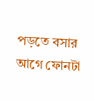পড়তে বসার আগে ফোনটা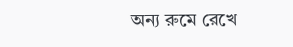অন্য রুমে রেখে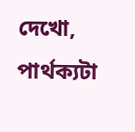দেখো, পার্থক্যটা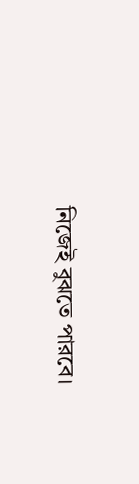নিজেই বুঝতে পারবে।